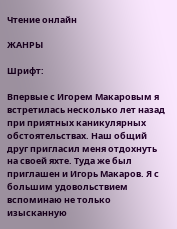Чтение онлайн

ЖАНРЫ

Шрифт:

Впервые с Игорем Макаровым я встретилась несколько лет назад при приятных каникулярных обстоятельствах. Наш общий друг пригласил меня отдохнуть на своей яхте. Туда же был приглашен и Игорь Макаров. Я с большим удовольствием вспоминаю не только изысканную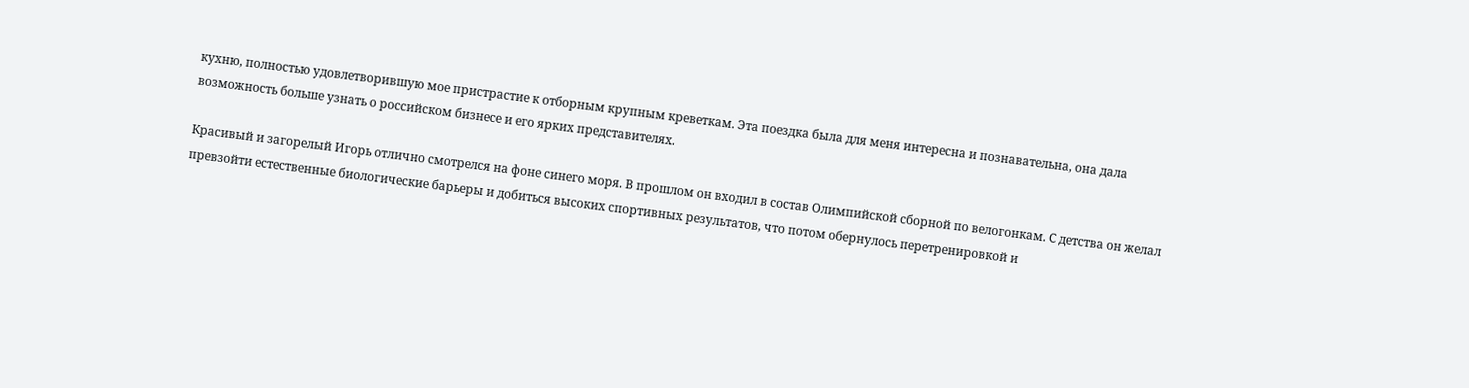кухню, полностью удовлетворившую мое пристрастие к отборным крупным креветкам. Эта поездка была для меня интересна и познавательна, она дала возможность больше узнать о российском бизнесе и его ярких представителях.

Красивый и загорелый Игорь отлично смотрелся на фоне синего моря. В прошлом он входил в состав Олимпийской сборной по велогонкам. С детства он желал превзойти естественные биологические барьеры и добиться высоких спортивных результатов, что потом обернулось перетренировкой и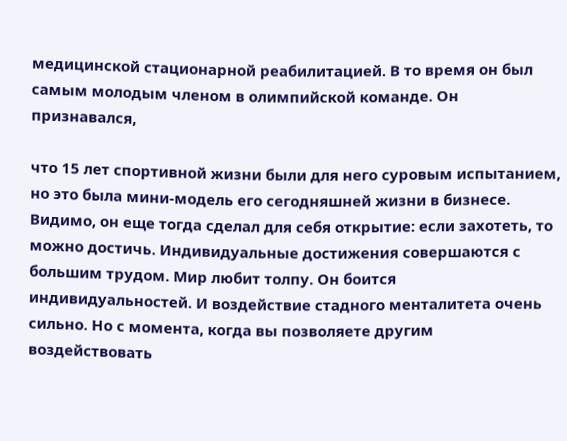медицинской стационарной реабилитацией. В то время он был самым молодым членом в олимпийской команде. Он признавался,

что 15 лет спортивной жизни были для него суровым испытанием, но это была мини-модель его сегодняшней жизни в бизнесе. Видимо, он еще тогда сделал для себя открытие: если захотеть, то можно достичь. Индивидуальные достижения совершаются с большим трудом. Мир любит толпу. Он боится индивидуальностей. И воздействие стадного менталитета очень сильно. Но с момента, когда вы позволяете другим воздействовать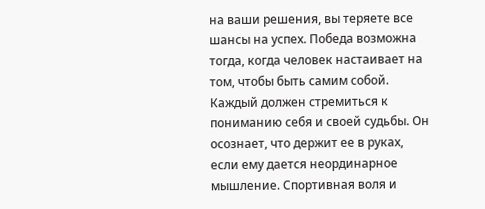на ваши решения, вы теряете все шансы на успех. Победа возможна тогда, когда человек настаивает на том, чтобы быть самим собой. Каждый должен стремиться к пониманию себя и своей судьбы. Он осознает, что держит ее в руках, если ему дается неординарное мышление. Спортивная воля и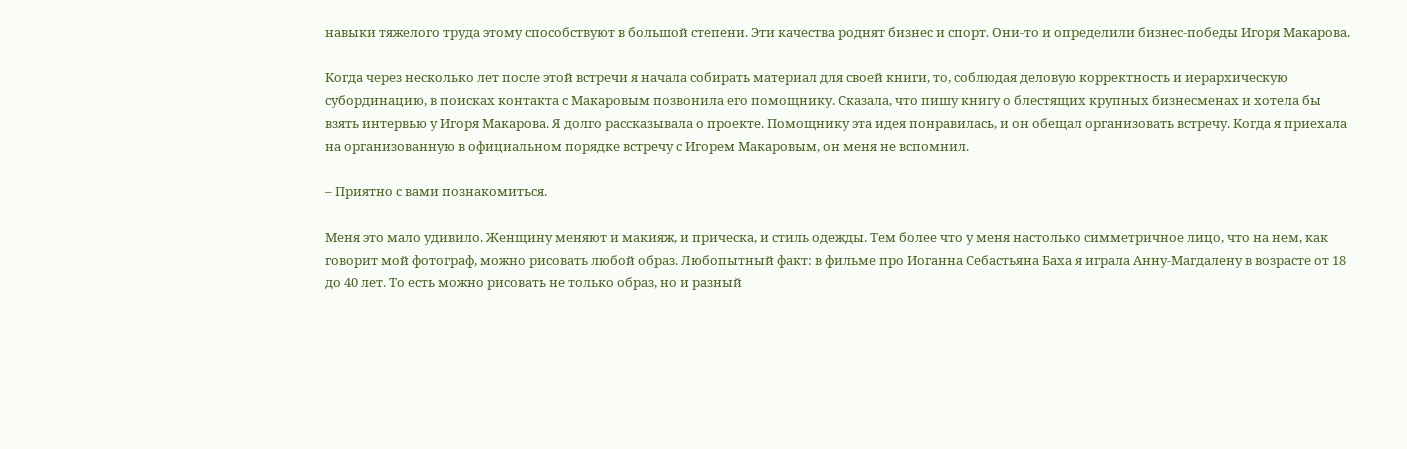навыки тяжелого труда этому способствуют в большой степени. Эти качества роднят бизнес и спорт. Они-то и определили бизнес-победы Игоря Макарова.

Когда через несколько лет после этой встречи я начала собирать материал для своей книги, то, соблюдая деловую корректность и иерархическую субординацию, в поисках контакта с Макаровым позвонила его помощнику. Сказала, что пишу книгу о блестящих крупных бизнесменах и хотела бы взять интервью у Игоря Макарова. Я долго рассказывала о проекте. Помощнику эта идея понравилась, и он обещал организовать встречу. Когда я приехала на организованную в официальном порядке встречу с Игорем Макаровым, он меня не вспомнил.

– Приятно с вами познакомиться.

Меня это мало удивило. Женщину меняют и макияж, и прическа, и стиль одежды. Тем более что у меня настолько симметричное лицо, что на нем, как говорит мой фотограф, можно рисовать любой образ. Любопытный факт: в фильме про Иоганна Себастьяна Баха я играла Анну-Магдалену в возрасте от 18 до 40 лет. То есть можно рисовать не только образ, но и разный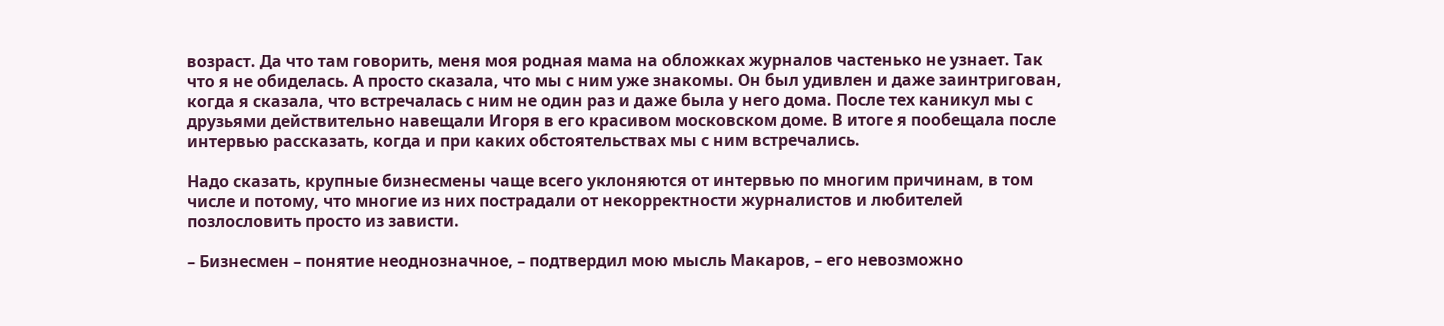возраст. Да что там говорить, меня моя родная мама на обложках журналов частенько не узнает. Так что я не обиделась. А просто сказала, что мы с ним уже знакомы. Он был удивлен и даже заинтригован, когда я сказала, что встречалась с ним не один раз и даже была у него дома. После тех каникул мы с друзьями действительно навещали Игоря в его красивом московском доме. В итоге я пообещала после интервью рассказать, когда и при каких обстоятельствах мы с ним встречались.

Надо сказать, крупные бизнесмены чаще всего уклоняются от интервью по многим причинам, в том числе и потому, что многие из них пострадали от некорректности журналистов и любителей позлословить просто из зависти.

– Бизнесмен – понятие неоднозначное, – подтвердил мою мысль Макаров, – его невозможно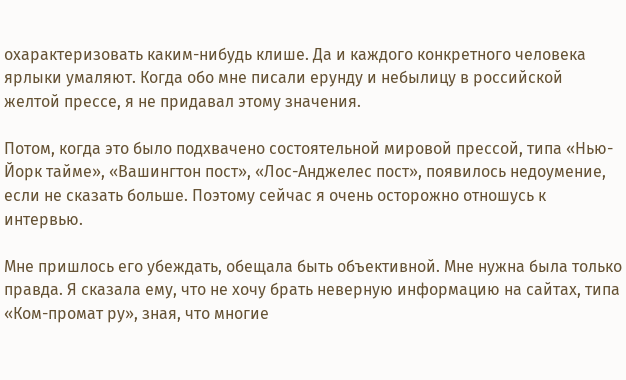охарактеризовать каким-нибудь клише. Да и каждого конкретного человека ярлыки умаляют. Когда обо мне писали ерунду и небылицу в российской желтой прессе, я не придавал этому значения.

Потом, когда это было подхвачено состоятельной мировой прессой, типа «Нью-Йорк тайме», «Вашингтон пост», «Лос-Анджелес пост», появилось недоумение, если не сказать больше. Поэтому сейчас я очень осторожно отношусь к интервью.

Мне пришлось его убеждать, обещала быть объективной. Мне нужна была только правда. Я сказала ему, что не хочу брать неверную информацию на сайтах, типа «Ком-промат ру», зная, что многие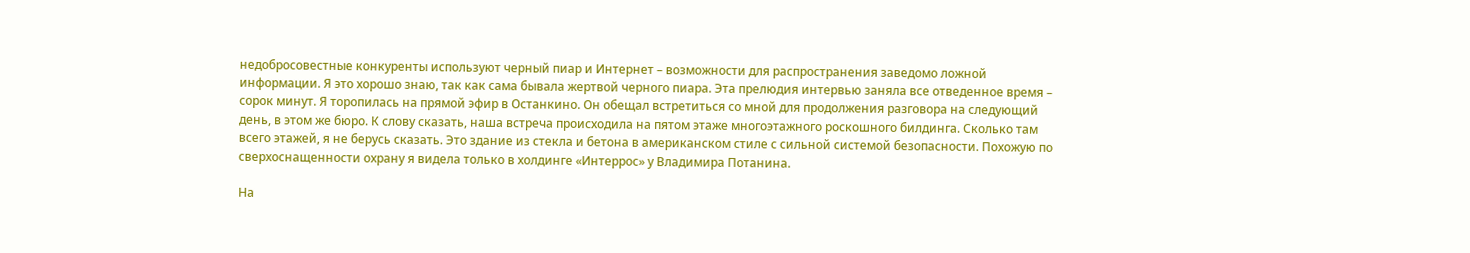недобросовестные конкуренты используют черный пиар и Интернет – возможности для распространения заведомо ложной информации. Я это хорошо знаю, так как сама бывала жертвой черного пиара. Эта прелюдия интервью заняла все отведенное время – сорок минут. Я торопилась на прямой эфир в Останкино. Он обещал встретиться со мной для продолжения разговора на следующий день, в этом же бюро. К слову сказать, наша встреча происходила на пятом этаже многоэтажного роскошного билдинга. Сколько там всего этажей, я не берусь сказать. Это здание из стекла и бетона в американском стиле с сильной системой безопасности. Похожую по сверхоснащенности охрану я видела только в холдинге «Интеррос» у Владимира Потанина.

На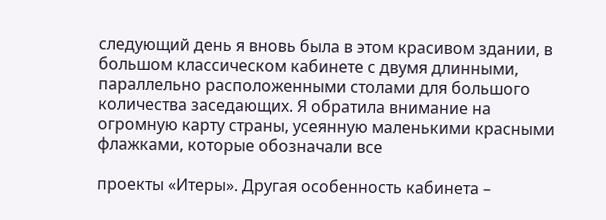следующий день я вновь была в этом красивом здании, в большом классическом кабинете с двумя длинными, параллельно расположенными столами для большого количества заседающих. Я обратила внимание на огромную карту страны, усеянную маленькими красными флажками, которые обозначали все

проекты «Итеры». Другая особенность кабинета –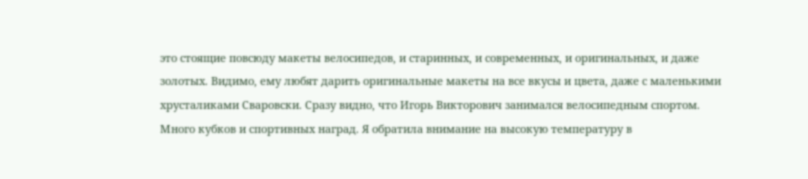это стоящие повсюду макеты велосипедов, и старинных, и современных, и оригинальных, и даже золотых. Видимо, ему любят дарить оригинальные макеты на все вкусы и цвета, даже с маленькими хрусталиками Сваровски. Сразу видно, что Игорь Викторович занимался велосипедным спортом. Много кубков и спортивных наград. Я обратила внимание на высокую температуру в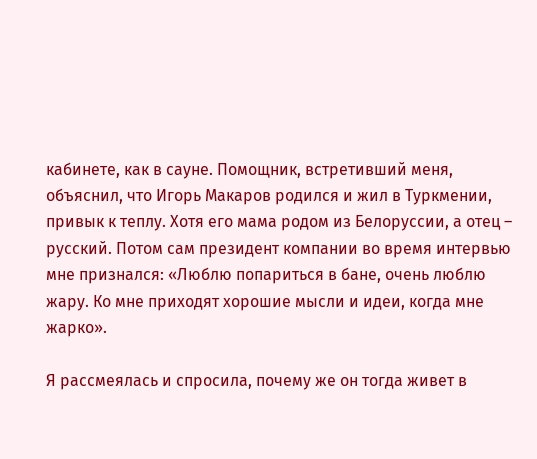кабинете, как в сауне. Помощник, встретивший меня, объяснил, что Игорь Макаров родился и жил в Туркмении, привык к теплу. Хотя его мама родом из Белоруссии, а отец – русский. Потом сам президент компании во время интервью мне признался: «Люблю попариться в бане, очень люблю жару. Ко мне приходят хорошие мысли и идеи, когда мне жарко».

Я рассмеялась и спросила, почему же он тогда живет в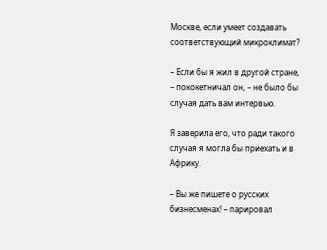Москве, если умеет создавать соответствующий микроклимат?

– Если бы я жил в другой стране, – пококетничал он, – не было бы случая дать вам интервью.

Я заверила его, что ради такого случая я могла бы приехать и в Африку.

– Вы же пишете о русских бизнесменах! – парировал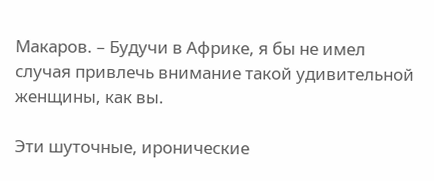Макаров. – Будучи в Африке, я бы не имел случая привлечь внимание такой удивительной женщины, как вы.

Эти шуточные, иронические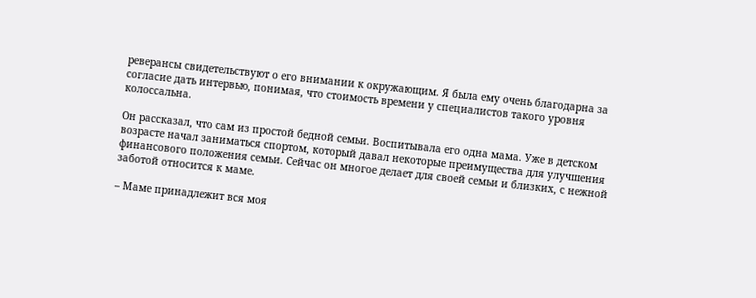реверансы свидетельствуют о его внимании к окружающим. Я была ему очень благодарна за согласие дать интервью, понимая, что стоимость времени у специалистов такого уровня колоссальна.

Он рассказал, что сам из простой бедной семьи. Воспитывала его одна мама. Уже в детском возрасте начал заниматься спортом, который давал некоторые преимущества для улучшения финансового положения семьи. Сейчас он многое делает для своей семьи и близких, с нежной заботой относится к маме.

– Маме принадлежит вся моя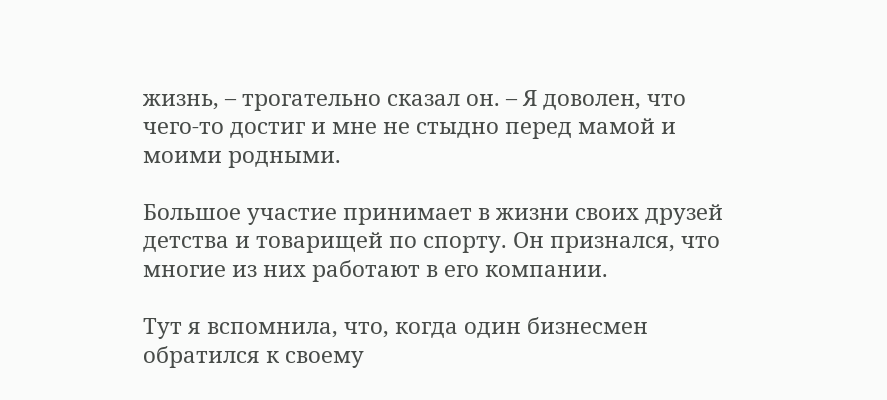жизнь, – трогательно сказал он. – Я доволен, что чего-то достиг и мне не стыдно перед мамой и моими родными.

Большое участие принимает в жизни своих друзей детства и товарищей по спорту. Он признался, что многие из них работают в его компании.

Тут я вспомнила, что, когда один бизнесмен обратился к своему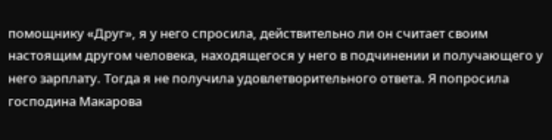помощнику «Друг», я у него спросила, действительно ли он считает своим настоящим другом человека, находящегося у него в подчинении и получающего у него зарплату. Тогда я не получила удовлетворительного ответа. Я попросила господина Макарова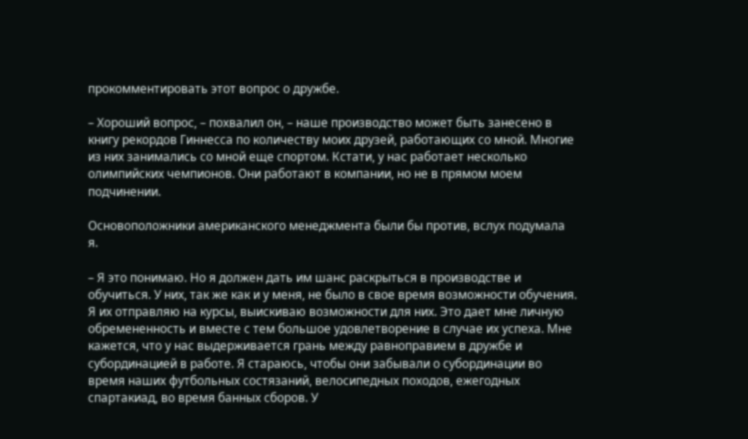прокомментировать этот вопрос о дружбе.

– Хороший вопрос, – похвалил он, – наше производство может быть занесено в книгу рекордов Гиннесса по количеству моих друзей, работающих со мной. Многие из них занимались со мной еще спортом. Кстати, у нас работает несколько олимпийских чемпионов. Они работают в компании, но не в прямом моем подчинении.

Основоположники американского менеджмента были бы против, вслух подумала я.

– Я это понимаю. Но я должен дать им шанс раскрыться в производстве и обучиться. У них, так же как и у меня, не было в свое время возможности обучения. Я их отправляю на курсы, выискиваю возможности для них. Это дает мне личную обремененность и вместе с тем большое удовлетворение в случае их успеха. Мне кажется, что у нас выдерживается грань между равноправием в дружбе и субординацией в работе. Я стараюсь, чтобы они забывали о субординации во время наших футбольных состязаний, велосипедных походов, ежегодных спартакиад, во время банных сборов. У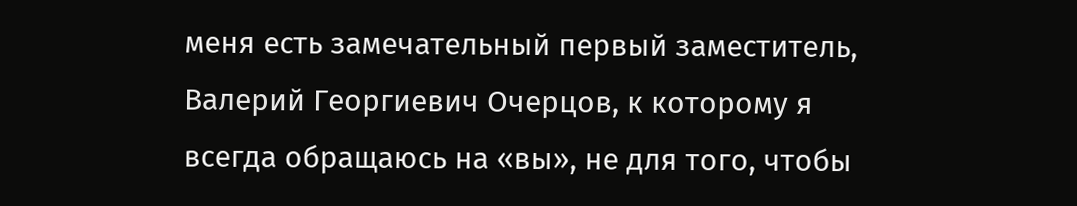меня есть замечательный первый заместитель, Валерий Георгиевич Очерцов, к которому я всегда обращаюсь на «вы», не для того, чтобы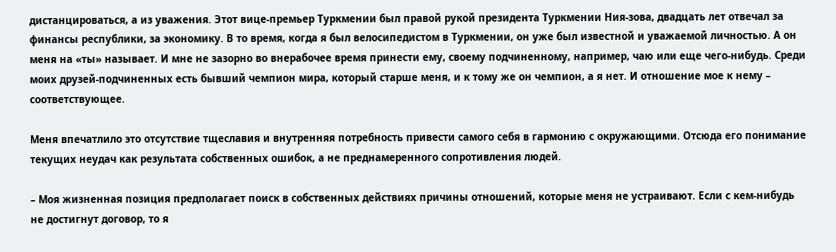дистанцироваться, а из уважения. Этот вице-премьер Туркмении был правой рукой президента Туркмении Ния-зова, двадцать лет отвечал за финансы республики, за экономику. В то время, когда я был велосипедистом в Туркмении, он уже был известной и уважаемой личностью. А он меня на «ты» называет. И мне не зазорно во внерабочее время принести ему, своему подчиненному, например, чаю или еще чего-нибудь. Среди моих друзей-подчиненных есть бывший чемпион мира, который старше меня, и к тому же он чемпион, а я нет. И отношение мое к нему – соответствующее.

Меня впечатлило это отсутствие тщеславия и внутренняя потребность привести самого себя в гармонию с окружающими. Отсюда его понимание текущих неудач как результата собственных ошибок, а не преднамеренного сопротивления людей.

– Моя жизненная позиция предполагает поиск в собственных действиях причины отношений, которые меня не устраивают. Еcли с кем-нибудь не достигнут договор, то я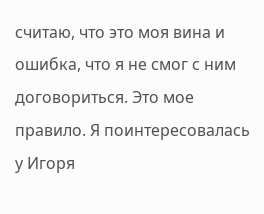считаю, что это моя вина и ошибка, что я не смог с ним договориться. Это мое правило. Я поинтересовалась у Игоря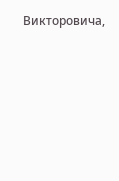Викторовича,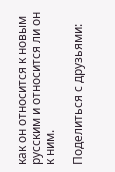как он относится к новым русским и относится ли он к ним.

Поделиться с друзьями: